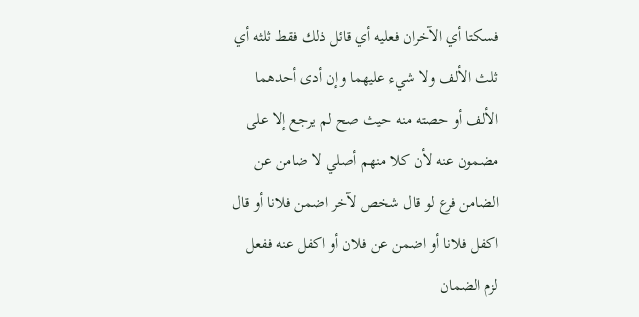فسكتا أي الآخران فعليه أي قائل ذلك فقط ثلثه أي ثلث الألف ولا شيء عليهما وإن أدى أحدهما الألف أو حصته منه حيث صح لم يرجع إلا على مضمون عنه لأن كلا منهم أصلي لا ضامن عن الضامن فرع لو قال شخص لآخر اضمن فلانا أو قال اكفل فلانا أو اضمن عن فلان أو اكفل عنه ففعل لزم الضمان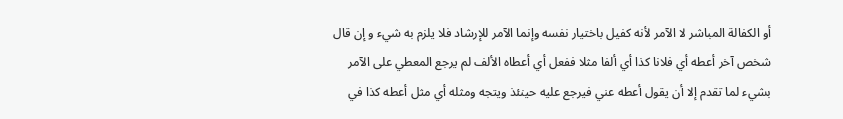أو الكفالة المباشر لا الآمر لأنه كفيل باختيار نفسه وإنما الآمر للإرشاد فلا يلزم به شيء و إن قال شخص آخر أعطه أي فلانا كذا أي ألفا مثلا ففعل أي أعطاه الألف لم يرجع المعطي على الآمر بشيء لما تقدم إلا أن يقول أعطه عني فيرجع عليه حينئذ ويتجه ومثله أي مثل أعطه كذا في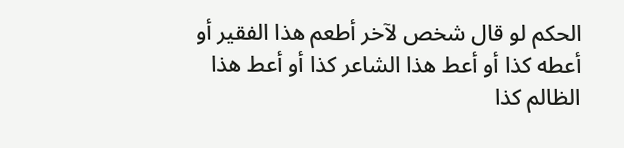الحكم لو قال شخص لآخر أطعم هذا الفقير أو أعطه كذا أو أعط هذا الشاعر كذا أو أعط هذا الظالم كذا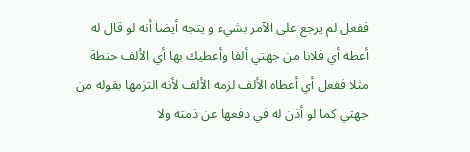ففعل لم يرجع على الآمر بشيء و يتجه أيضا أنه لو قال له أعطه أي فلانا من جهتي ألفا وأعطيك بها أي الألف حنطة مثلا ففعل أي أعطاه الألف لزمه الألف لأنه التزمها بقوله من جهتي كما لو أذن له في دفعها عن ذمته ولا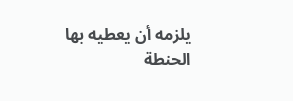يلزمه أن يعطيه بها الحنطة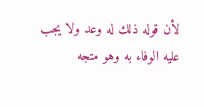لأن قوله ذلك له وعد ولا يجب عليه الوفاء به وهو متجه